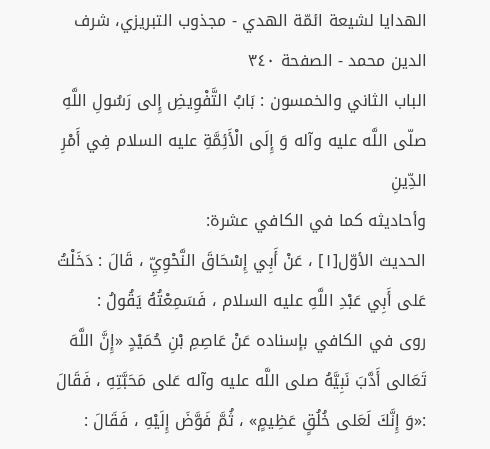الهدايا لشيعة ائمّة الهدي - مجذوب التبریزي، شرف الدین محمد - الصفحة ٣٤٠
الباب الثاني والخمسون : بَابُ التَّفْوِيضِ إِلى رَسُولِ اللَّهِ صلّى اللَّه عليه وآله وَ إِلَى الْأَئِمَّةِ عليه السلام فِي أَمْرِ الدِّينِ
وأحاديثه كما في الكافي عشرة:
الحديث الأوّل[١] ، عَنْ أَبِي إِسْحَاقَ النَّحْوِيِّ ، قَالَ : دَخَلْتُ عَلى أَبِي عَبْدِ اللَّهِ عليه السلام ، فَسَمِعْتُهُ يَقُولُ :
روى في الكافي بإسناده عَنْ عَاصِمِ بْنِ حُمَيْدٍ «إِنَّ اللَّهَ تَعَالى أَدَّبَ نَبِيَّهُ صلى اللَّه عليه وآله عَلى مَحَبَّتِهِ ، فَقَالَ :«وَ إِنَّكَ لَعَلى خُلُقٍ عَظِيمٍ» ، ثُمَّ فَوَّضَ إِلَيْهِ ، فَقَالَ :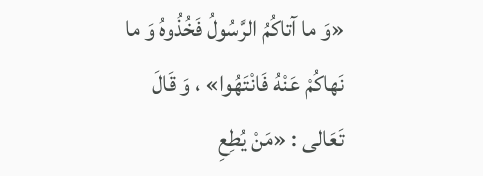«وَ ما آتاكُمُ الرَّسُولُ فَخُذُوهُ وَ ما نَهاكُمْ عَنْهُ فَانْتَهُوا» ، وَ قَالَ تَعَالى : «مَنْ يُطِعِ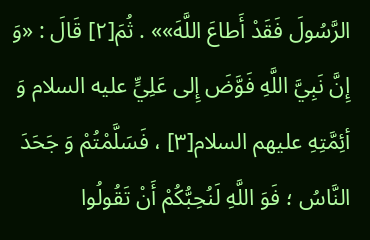الرَّسُولَ فَقَدْ أَطاعَ اللَّهَ»» . ثُمَ[٢] قَالَ : «وَ إِنَّ نَبِيَّ اللَّهِ فَوَّضَ إِلى عَلِيٍّ عليه السلام وَ أئِمَّتِهِ عليهم السلام[٣] ، فَسَلَّمْتُمْ وَ جَحَدَ النَّاسُ ؛ فَوَ اللَّهِ لَنُحِبُّكُمْ أَنْ تَقُولُوا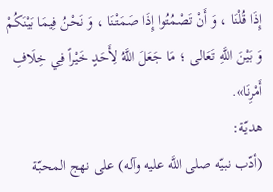إِذَا قُلْنَا ، وَ أَنْ تَصْمُتُوا إِذَا صَمَتْنَا ، وَ نَحْنُ فِيمَا بَيْنَكُمْ وَ بَيْنَ اللَّهِ تَعَالى ؛ مَا جَعَلَ اللَّهُ لِأَحَدٍ خَيْراً فِي خِلَافِ أَمْرِنَا».
هديّة:
(أدّب نبيّه صلى اللَّه عليه وآله) على نهج المحبّة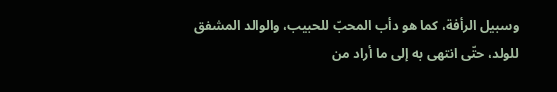وسبيل الرأفة، كما هو دأب المحبّ للحبيب، والوالد المشفق للولد، حتّى انتهى به إلى ما أراد من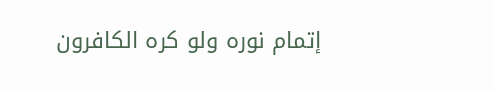إتمام نوره ولو كره الكافرون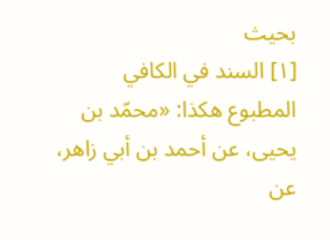بحيث
[١] السند في الكافي المطبوع هكذا: «محمّد بن يحيى، عن أحمد بن أبي زاهر، عن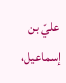عليّ بن إسماعيل،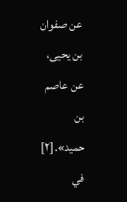عن صفوان بن يحيى، عن عاصم بن حميد».[٢] في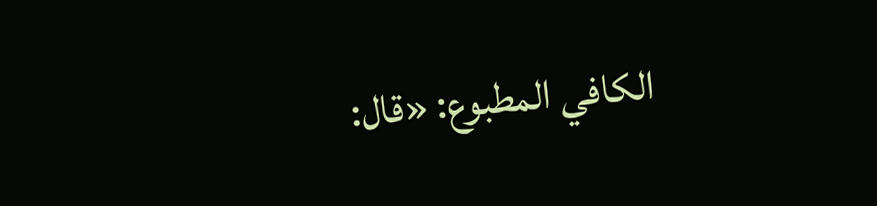الكافي المطبوع: «قال: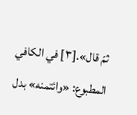ثمّ قال».[٣] في الكافي المطبوع: «وائتمنه» بدل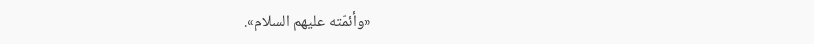«وأئمّته عليهم السلام».